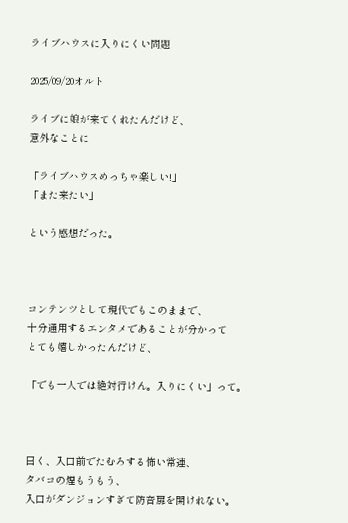ライブハウスに入りにくい問題

2025/09/20オルト

ライブに娘が来てくれたんだけど、
意外なことに

「ライブハウスめっちゃ楽しい!」
「また来たい」

という感想だった。



コンテンツとして現代でもこのままで、
十分通用するエンタメであることが分かって
とても嬉しかったんだけど、

「でも一人では絶対行けん。入りにくい」って。



曰く、入口前でたむろする怖い常連、
タバコの煙もうもう、
入口がダンジョンすぎて防音扉を開けれない。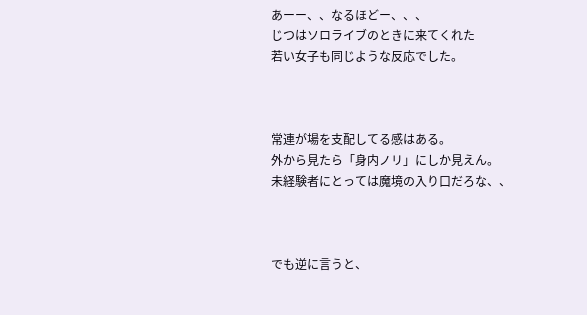あーー、、なるほどー、、、
じつはソロライブのときに来てくれた
若い女子も同じような反応でした。



常連が場を支配してる感はある。
外から見たら「身内ノリ」にしか見えん。
未経験者にとっては魔境の入り口だろな、、



でも逆に言うと、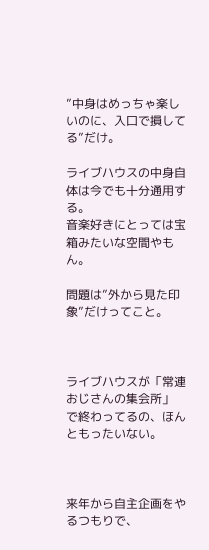”中身はめっちゃ楽しいのに、入口で損してる”だけ。

ライブハウスの中身自体は今でも十分通用する。
音楽好きにとっては宝箱みたいな空間やもん。

問題は”外から見た印象”だけってこと。



ライブハウスが「常連おじさんの集会所」
で終わってるの、ほんともったいない。



来年から自主企画をやるつもりで、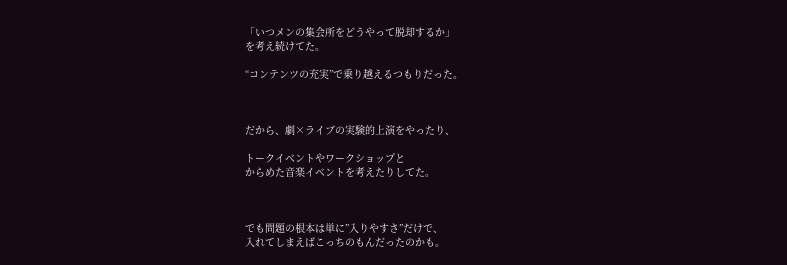「いつメンの集会所をどうやって脱却するか」
を考え続けてた。

“コンテンツの充実”で乗り越えるつもりだった。



だから、劇×ライブの実験的上演をやったり、

トークイベントやワークショップと
からめた音楽イベントを考えたりしてた。



でも問題の根本は単に”入りやすさ”だけで、
入れてしまえばこっちのもんだったのかも。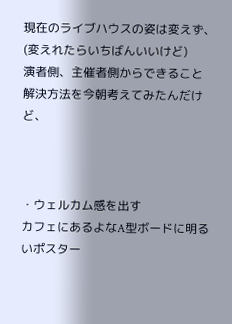現在のライブハウスの姿は変えず、
(変えれたらいちばんいいけど)
演者側、主催者側からできること
解決方法を今朝考えてみたんだけど、



・ウェルカム感を出す
カフェにあるよなA型ボードに明るいポスター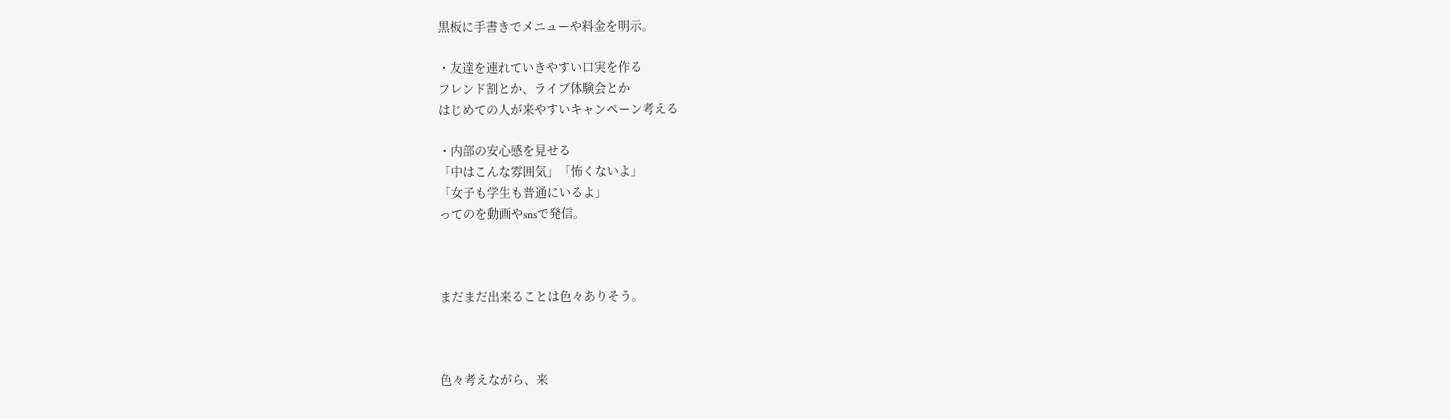黒板に手書きでメニューや料金を明示。

・友達を連れていきやすい口実を作る
フレンド割とか、ライブ体験会とか
はじめての人が来やすいキャンペーン考える

・内部の安心感を見せる
「中はこんな雰囲気」「怖くないよ」
「女子も学生も普通にいるよ」
ってのを動画やsnsで発信。



まだまだ出来ることは色々ありそう。



色々考えながら、来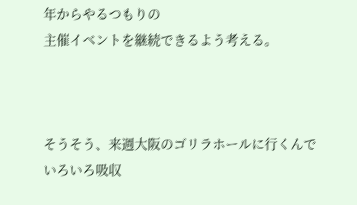年からやるつもりの
主催イベントを継続できるよう考える。



そうそう、来週大阪のゴリラホールに行くんで
いろいろ吸収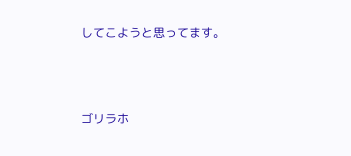してこようと思ってます。



ゴリラホ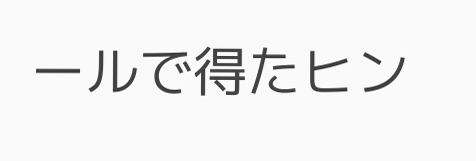ールで得たヒン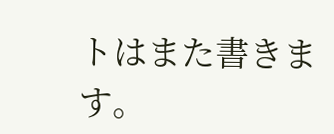トはまた書きます。